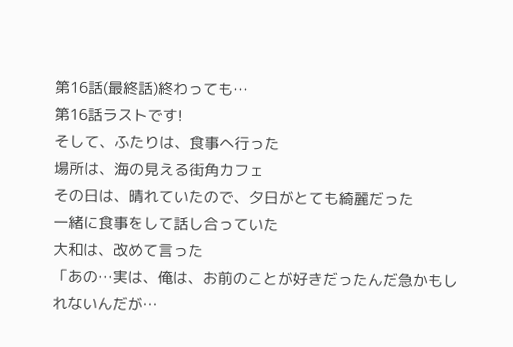第16話(最終話)終わっても…
第16話ラストです!
そして、ふたりは、食事へ行った
場所は、海の見える街角カフェ
その日は、晴れていたので、夕日がとても綺麗だった
一緒に食事をして話し合っていた
大和は、改めて言った
「あの…実は、俺は、お前のことが好きだったんだ急かもしれないんだが…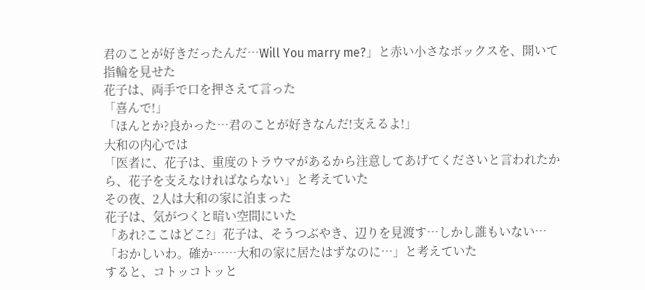君のことが好きだったんだ…Will You marry me?」と赤い小さなボックスを、開いて指輪を見せた
花子は、両手で口を押さえて言った
「喜んで!」
「ほんとか?良かった…君のことが好きなんだ!支えるよ!」
大和の内心では
「医者に、花子は、重度のトラウマがあるから注意してあげてくださいと言われたから、花子を支えなければならない」と考えていた
その夜、2人は大和の家に泊まった
花子は、気がつくと暗い空間にいた
「あれ?ここはどこ?」花子は、そうつぶやき、辺りを見渡す…しかし誰もいない…
「おかしいわ。確か……大和の家に居たはずなのに…」と考えていた
すると、コトッコトッと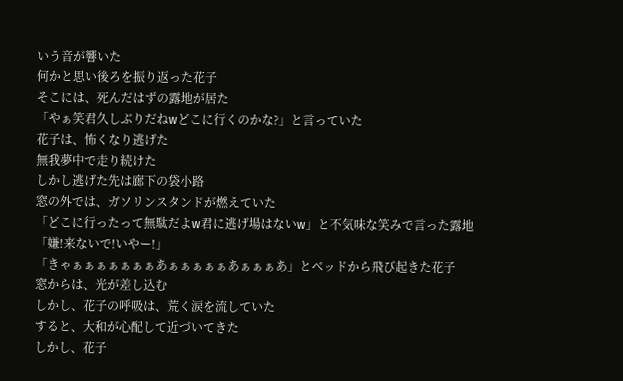いう音が響いた
何かと思い後ろを振り返った花子
そこには、死んだはずの露地が居た
「やぁ笑君久しぶりだねwどこに行くのかな?」と言っていた
花子は、怖くなり逃げた
無我夢中で走り続けた
しかし逃げた先は廊下の袋小路
窓の外では、ガソリンスタンドが燃えていた
「どこに行ったって無駄だよw君に逃げ場はないw」と不気味な笑みで言った露地
「嫌!来ないで!いやー!」
「きゃぁぁぁぁぁぁぁあぁぁぁぁぁあぁぁぁあ」とベッドから飛び起きた花子
窓からは、光が差し込む
しかし、花子の呼吸は、荒く涙を流していた
すると、大和が心配して近づいてきた
しかし、花子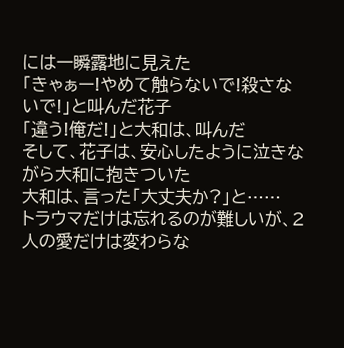には一瞬露地に見えた
「きゃぁー!やめて触らないで!殺さないで!」と叫んだ花子
「違う!俺だ!」と大和は、叫んだ
そして、花子は、安心したように泣きながら大和に抱きついた
大和は、言った「大丈夫か?」と……
トラウマだけは忘れるのが難しいが、2人の愛だけは変わらな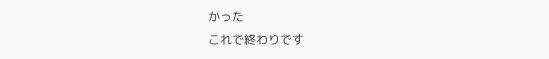かった
これで終わりです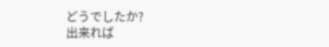どうでしたか?
出来れば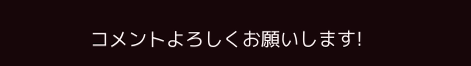コメントよろしくお願いします!